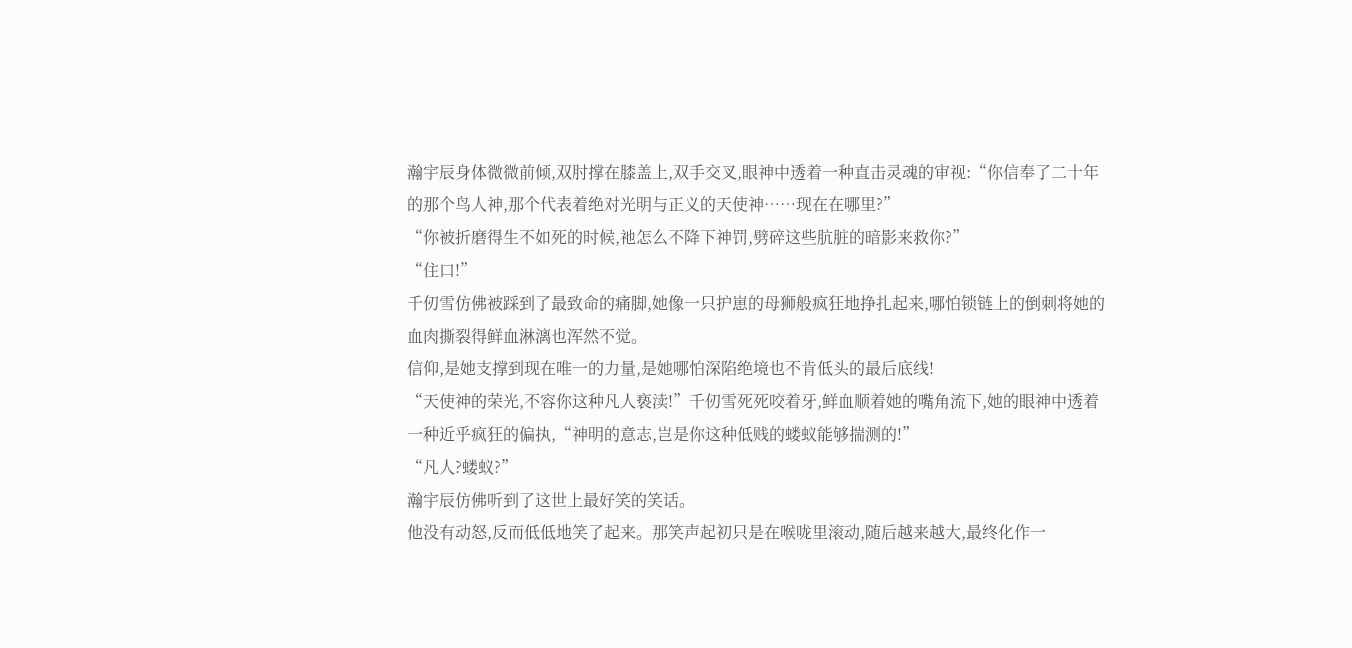瀚宇辰身体微微前倾,双肘撑在膝盖上,双手交叉,眼神中透着一种直击灵魂的审视:“你信奉了二十年的那个鸟人神,那个代表着绝对光明与正义的天使神……现在在哪里?”
“你被折磨得生不如死的时候,祂怎么不降下神罚,劈碎这些肮脏的暗影来救你?”
“住口!”
千仞雪仿佛被踩到了最致命的痛脚,她像一只护崽的母狮般疯狂地挣扎起来,哪怕锁链上的倒刺将她的血肉撕裂得鲜血淋漓也浑然不觉。
信仰,是她支撑到现在唯一的力量,是她哪怕深陷绝境也不肯低头的最后底线!
“天使神的荣光,不容你这种凡人亵渎!”千仞雪死死咬着牙,鲜血顺着她的嘴角流下,她的眼神中透着一种近乎疯狂的偏执,“神明的意志,岂是你这种低贱的蝼蚁能够揣测的!”
“凡人?蝼蚁?”
瀚宇辰仿佛听到了这世上最好笑的笑话。
他没有动怒,反而低低地笑了起来。那笑声起初只是在喉咙里滚动,随后越来越大,最终化作一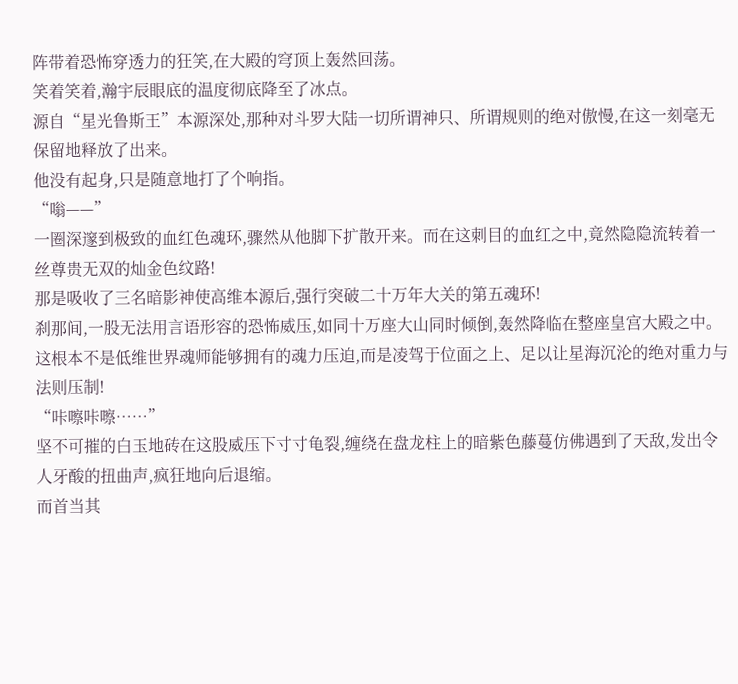阵带着恐怖穿透力的狂笑,在大殿的穹顶上轰然回荡。
笑着笑着,瀚宇辰眼底的温度彻底降至了冰点。
源自“星光鲁斯王”本源深处,那种对斗罗大陆一切所谓神只、所谓规则的绝对傲慢,在这一刻毫无保留地释放了出来。
他没有起身,只是随意地打了个响指。
“嗡——”
一圈深邃到极致的血红色魂环,骤然从他脚下扩散开来。而在这刺目的血红之中,竟然隐隐流转着一丝尊贵无双的灿金色纹路!
那是吸收了三名暗影神使高维本源后,强行突破二十万年大关的第五魂环!
刹那间,一股无法用言语形容的恐怖威压,如同十万座大山同时倾倒,轰然降临在整座皇宫大殿之中。
这根本不是低维世界魂师能够拥有的魂力压迫,而是凌驾于位面之上、足以让星海沉沦的绝对重力与法则压制!
“咔嚓咔嚓……”
坚不可摧的白玉地砖在这股威压下寸寸龟裂,缠绕在盘龙柱上的暗紫色藤蔓仿佛遇到了天敌,发出令人牙酸的扭曲声,疯狂地向后退缩。
而首当其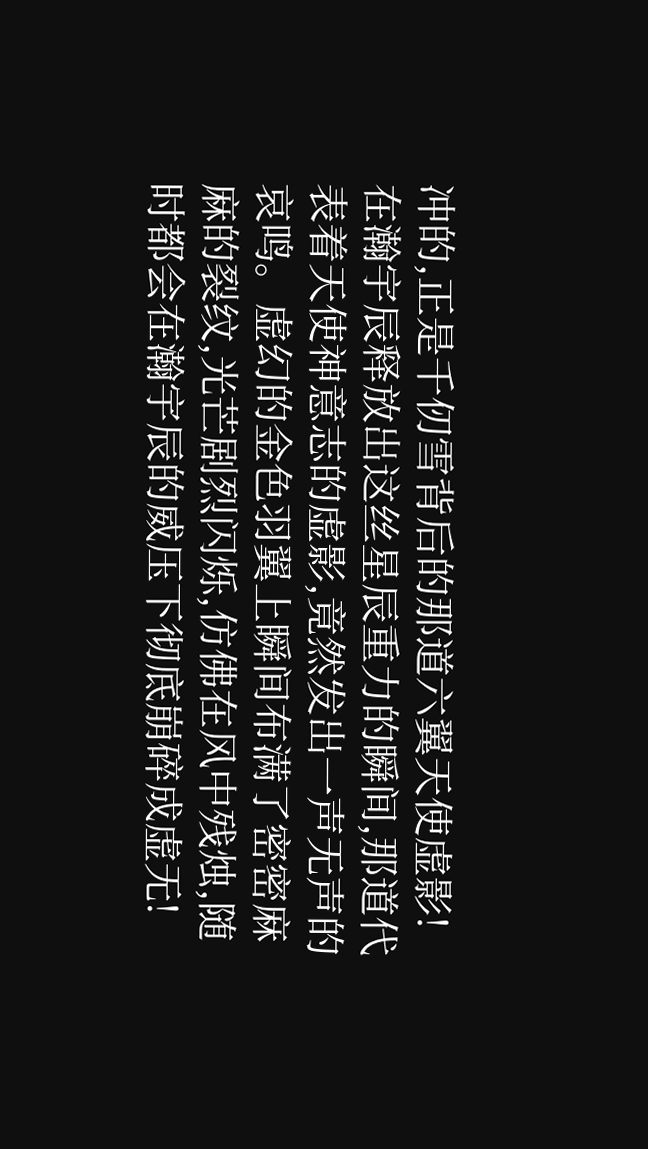冲的,正是千仞雪背后的那道六翼天使虚影!
在瀚宇辰释放出这丝星辰重力的瞬间,那道代表着天使神意志的虚影,竟然发出一声无声的哀鸣。虚幻的金色羽翼上瞬间布满了密密麻麻的裂纹,光芒剧烈闪烁,仿佛在风中残烛,随时都会在瀚宇辰的威压下彻底崩碎成虚无!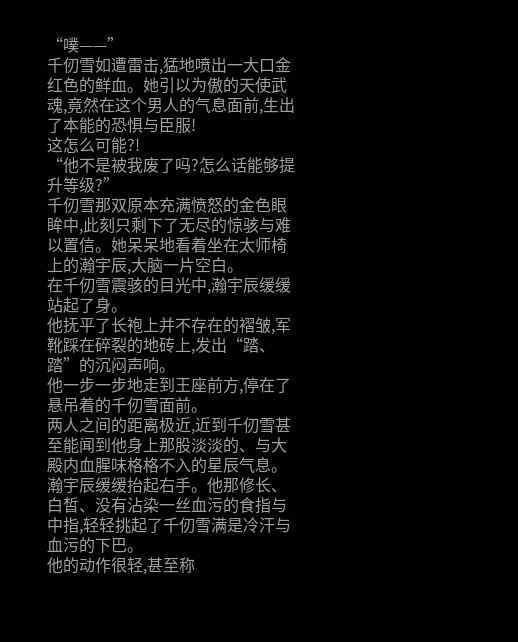“噗——”
千仞雪如遭雷击,猛地喷出一大口金红色的鲜血。她引以为傲的天使武魂,竟然在这个男人的气息面前,生出了本能的恐惧与臣服!
这怎么可能?!
“他不是被我废了吗?怎么话能够提升等级?”
千仞雪那双原本充满愤怒的金色眼眸中,此刻只剩下了无尽的惊骇与难以置信。她呆呆地看着坐在太师椅上的瀚宇辰,大脑一片空白。
在千仞雪震骇的目光中,瀚宇辰缓缓站起了身。
他抚平了长袍上并不存在的褶皱,军靴踩在碎裂的地砖上,发出“踏、踏”的沉闷声响。
他一步一步地走到王座前方,停在了悬吊着的千仞雪面前。
两人之间的距离极近,近到千仞雪甚至能闻到他身上那股淡淡的、与大殿内血腥味格格不入的星辰气息。
瀚宇辰缓缓抬起右手。他那修长、白皙、没有沾染一丝血污的食指与中指,轻轻挑起了千仞雪满是冷汗与血污的下巴。
他的动作很轻,甚至称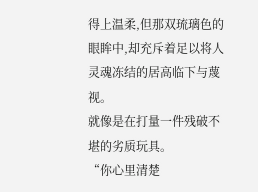得上温柔,但那双琉璃色的眼眸中,却充斥着足以将人灵魂冻结的居高临下与蔑视。
就像是在打量一件残破不堪的劣质玩具。
“你心里清楚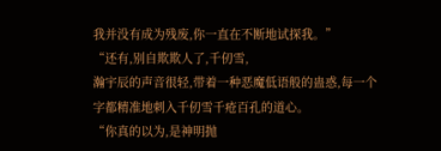我并没有成为残废,你一直在不断地试探我。”
“还有,别自欺欺人了,千仞雪,
瀚宇辰的声音很轻,带着一种恶魔低语般的蛊惑,每一个字都精准地刺入千仞雪千疮百孔的道心。
“你真的以为,是神明抛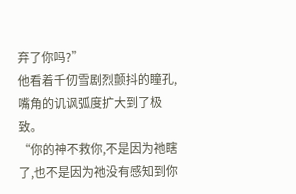弃了你吗?”
他看着千仞雪剧烈颤抖的瞳孔,嘴角的讥讽弧度扩大到了极致。
“你的神不救你,不是因为祂瞎了,也不是因为祂没有感知到你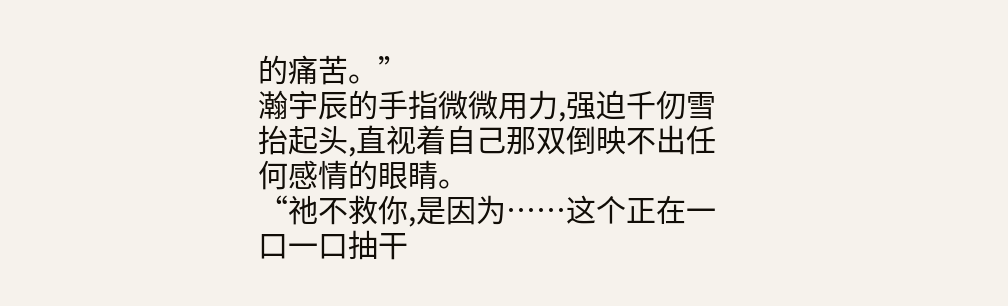的痛苦。”
瀚宇辰的手指微微用力,强迫千仞雪抬起头,直视着自己那双倒映不出任何感情的眼睛。
“祂不救你,是因为……这个正在一口一口抽干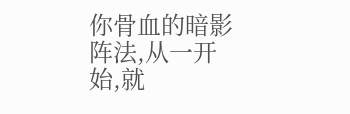你骨血的暗影阵法,从一开始,就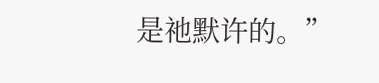是祂默许的。”